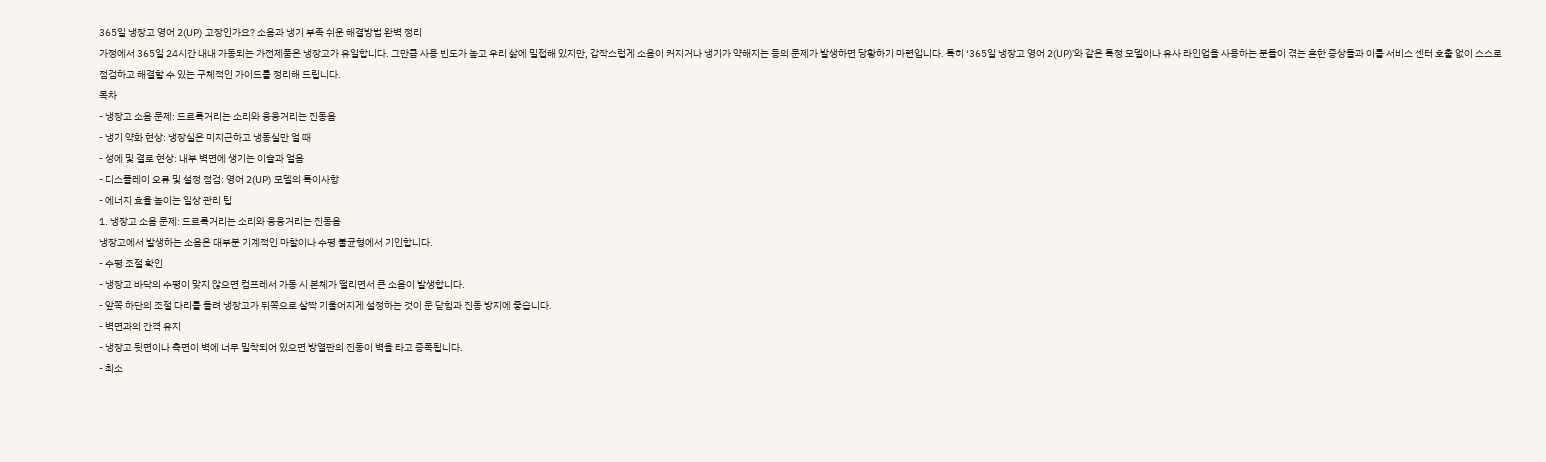365일 냉장고 영어 2(UP) 고장인가요? 소음과 냉기 부족 쉬운 해결방법 완벽 정리
가정에서 365일 24시간 내내 가동되는 가전제품은 냉장고가 유일합니다. 그만큼 사용 빈도가 높고 우리 삶에 밀접해 있지만, 갑작스럽게 소음이 커지거나 냉기가 약해지는 등의 문제가 발생하면 당황하기 마련입니다. 특히 ‘365일 냉장고 영어 2(UP)’와 같은 특정 모델이나 유사 라인업을 사용하는 분들이 겪는 흔한 증상들과 이를 서비스 센터 호출 없이 스스로 점검하고 해결할 수 있는 구체적인 가이드를 정리해 드립니다.
목차
- 냉장고 소음 문제: 드르륵거리는 소리와 웅웅거리는 진동음
- 냉기 약화 현상: 냉장실은 미지근하고 냉동실만 얼 때
- 성에 및 결로 현상: 내부 벽면에 생기는 이슬과 얼음
- 디스플레이 오류 및 설정 점검: 영어 2(UP) 모델의 특이사항
- 에너지 효율 높이는 일상 관리 팁
1. 냉장고 소음 문제: 드르륵거리는 소리와 웅웅거리는 진동음
냉장고에서 발생하는 소음은 대부분 기계적인 마찰이나 수평 불균형에서 기인합니다.
- 수평 조절 확인
- 냉장고 바닥의 수평이 맞지 않으면 컴프레서 가동 시 본체가 떨리면서 큰 소음이 발생합니다.
- 앞쪽 하단의 조절 다리를 돌려 냉장고가 뒤쪽으로 살짝 기울어지게 설정하는 것이 문 닫힘과 진동 방지에 좋습니다.
- 벽면과의 간격 유지
- 냉장고 뒷면이나 측면이 벽에 너무 밀착되어 있으면 방열판의 진동이 벽을 타고 증폭됩니다.
- 최소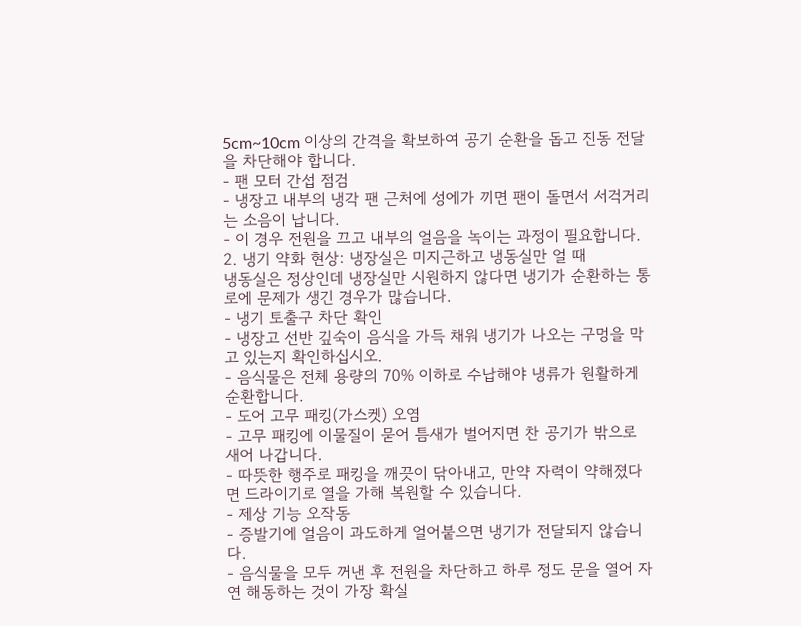5cm~10cm 이상의 간격을 확보하여 공기 순환을 돕고 진동 전달을 차단해야 합니다.
- 팬 모터 간섭 점검
- 냉장고 내부의 냉각 팬 근처에 성에가 끼면 팬이 돌면서 서걱거리는 소음이 납니다.
- 이 경우 전원을 끄고 내부의 얼음을 녹이는 과정이 필요합니다.
2. 냉기 약화 현상: 냉장실은 미지근하고 냉동실만 얼 때
냉동실은 정상인데 냉장실만 시원하지 않다면 냉기가 순환하는 통로에 문제가 생긴 경우가 많습니다.
- 냉기 토출구 차단 확인
- 냉장고 선반 깊숙이 음식을 가득 채워 냉기가 나오는 구멍을 막고 있는지 확인하십시오.
- 음식물은 전체 용량의 70% 이하로 수납해야 냉류가 원활하게 순환합니다.
- 도어 고무 패킹(가스켓) 오염
- 고무 패킹에 이물질이 묻어 틈새가 벌어지면 찬 공기가 밖으로 새어 나갑니다.
- 따뜻한 행주로 패킹을 깨끗이 닦아내고, 만약 자력이 약해졌다면 드라이기로 열을 가해 복원할 수 있습니다.
- 제상 기능 오작동
- 증발기에 얼음이 과도하게 얼어붙으면 냉기가 전달되지 않습니다.
- 음식물을 모두 꺼낸 후 전원을 차단하고 하루 정도 문을 열어 자연 해동하는 것이 가장 확실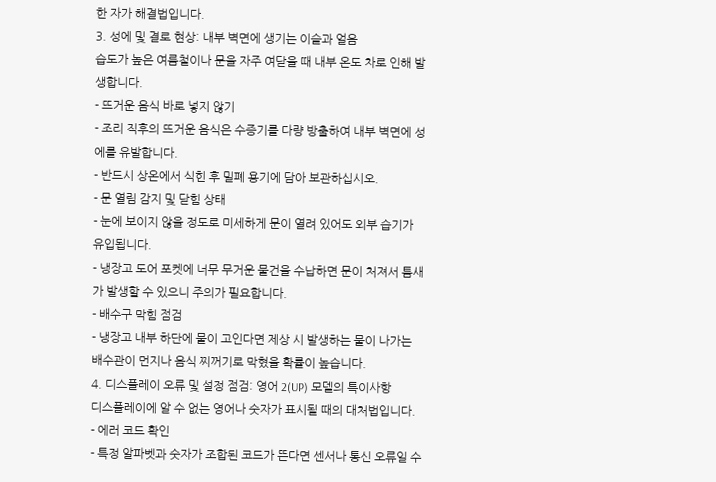한 자가 해결법입니다.
3. 성에 및 결로 현상: 내부 벽면에 생기는 이슬과 얼음
습도가 높은 여름철이나 문을 자주 여닫을 때 내부 온도 차로 인해 발생합니다.
- 뜨거운 음식 바로 넣지 않기
- 조리 직후의 뜨거운 음식은 수증기를 다량 방출하여 내부 벽면에 성에를 유발합니다.
- 반드시 상온에서 식힌 후 밀폐 용기에 담아 보관하십시오.
- 문 열림 감지 및 닫힘 상태
- 눈에 보이지 않을 정도로 미세하게 문이 열려 있어도 외부 습기가 유입됩니다.
- 냉장고 도어 포켓에 너무 무거운 물건을 수납하면 문이 처져서 틈새가 발생할 수 있으니 주의가 필요합니다.
- 배수구 막힘 점검
- 냉장고 내부 하단에 물이 고인다면 제상 시 발생하는 물이 나가는 배수관이 먼지나 음식 찌꺼기로 막혔을 확률이 높습니다.
4. 디스플레이 오류 및 설정 점검: 영어 2(UP) 모델의 특이사항
디스플레이에 알 수 없는 영어나 숫자가 표시될 때의 대처법입니다.
- 에러 코드 확인
- 특정 알파벳과 숫자가 조합된 코드가 뜬다면 센서나 통신 오류일 수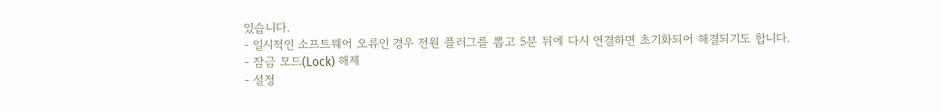있습니다.
- 일시적인 소프트웨어 오류인 경우 전원 플러그를 뽑고 5분 뒤에 다시 연결하면 초기화되어 해결되기도 합니다.
- 잠금 모드(Lock) 해제
- 설정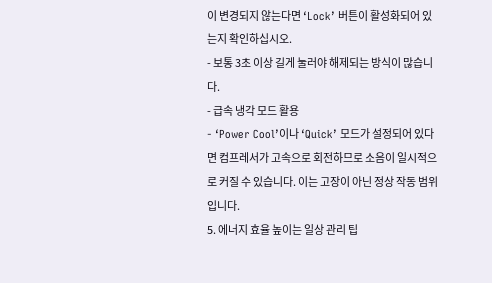이 변경되지 않는다면 ‘Lock’ 버튼이 활성화되어 있는지 확인하십시오.
- 보통 3초 이상 길게 눌러야 해제되는 방식이 많습니다.
- 급속 냉각 모드 활용
- ‘Power Cool’이나 ‘Quick’ 모드가 설정되어 있다면 컴프레서가 고속으로 회전하므로 소음이 일시적으로 커질 수 있습니다. 이는 고장이 아닌 정상 작동 범위입니다.
5. 에너지 효율 높이는 일상 관리 팁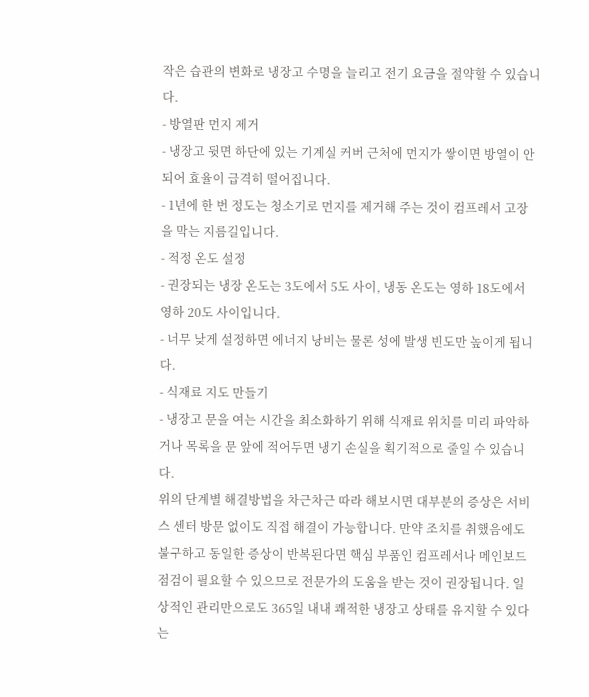작은 습관의 변화로 냉장고 수명을 늘리고 전기 요금을 절약할 수 있습니다.
- 방열판 먼지 제거
- 냉장고 뒷면 하단에 있는 기계실 커버 근처에 먼지가 쌓이면 방열이 안 되어 효율이 급격히 떨어집니다.
- 1년에 한 번 정도는 청소기로 먼지를 제거해 주는 것이 컴프레서 고장을 막는 지름길입니다.
- 적정 온도 설정
- 권장되는 냉장 온도는 3도에서 5도 사이, 냉동 온도는 영하 18도에서 영하 20도 사이입니다.
- 너무 낮게 설정하면 에너지 낭비는 물론 성에 발생 빈도만 높이게 됩니다.
- 식재료 지도 만들기
- 냉장고 문을 여는 시간을 최소화하기 위해 식재료 위치를 미리 파악하거나 목록을 문 앞에 적어두면 냉기 손실을 획기적으로 줄일 수 있습니다.
위의 단계별 해결방법을 차근차근 따라 해보시면 대부분의 증상은 서비스 센터 방문 없이도 직접 해결이 가능합니다. 만약 조치를 취했음에도 불구하고 동일한 증상이 반복된다면 핵심 부품인 컴프레서나 메인보드 점검이 필요할 수 있으므로 전문가의 도움을 받는 것이 권장됩니다. 일상적인 관리만으로도 365일 내내 쾌적한 냉장고 상태를 유지할 수 있다는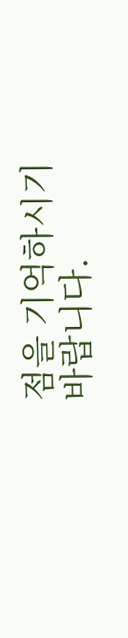점을 기억하시기 바랍니다.